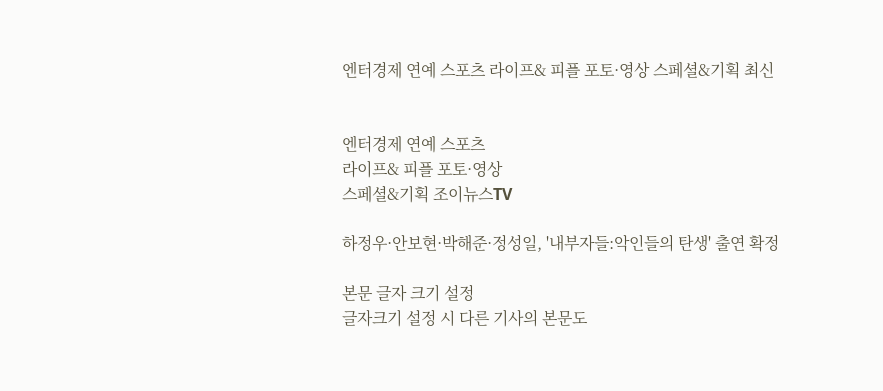엔터경제 연예 스포츠 라이프& 피플 포토·영상 스페셜&기획 최신


엔터경제 연예 스포츠
라이프& 피플 포토·영상
스페셜&기획 조이뉴스TV

하정우·안보현·박해준·정성일, '내부자들:악인들의 탄생' 출연 확정

본문 글자 크기 설정
글자크기 설정 시 다른 기사의 본문도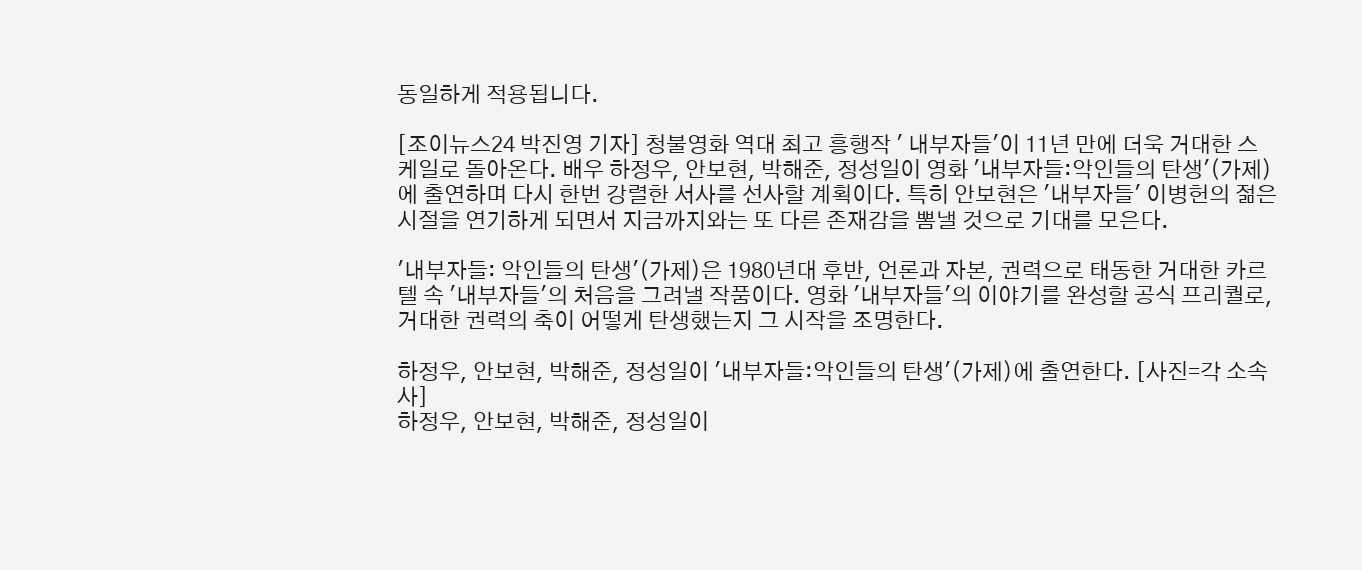동일하게 적용됩니다.

[조이뉴스24 박진영 기자] 청불영화 역대 최고 흥행작 ' 내부자들'이 11년 만에 더욱 거대한 스케일로 돌아온다. 배우 하정우, 안보현, 박해준, 정성일이 영화 '내부자들:악인들의 탄생'(가제)에 출연하며 다시 한번 강렬한 서사를 선사할 계획이다. 특히 안보현은 '내부자들' 이병헌의 젊은 시절을 연기하게 되면서 지금까지와는 또 다른 존재감을 뽐낼 것으로 기대를 모은다.

'내부자들: 악인들의 탄생'(가제)은 1980년대 후반, 언론과 자본, 권력으로 태동한 거대한 카르텔 속 '내부자들'의 처음을 그려낼 작품이다. 영화 '내부자들'의 이야기를 완성할 공식 프리퀄로, 거대한 권력의 축이 어떻게 탄생했는지 그 시작을 조명한다.

하정우, 안보현, 박해준, 정성일이 '내부자들:악인들의 탄생'(가제)에 출연한다. [사진=각 소속사]
하정우, 안보현, 박해준, 정성일이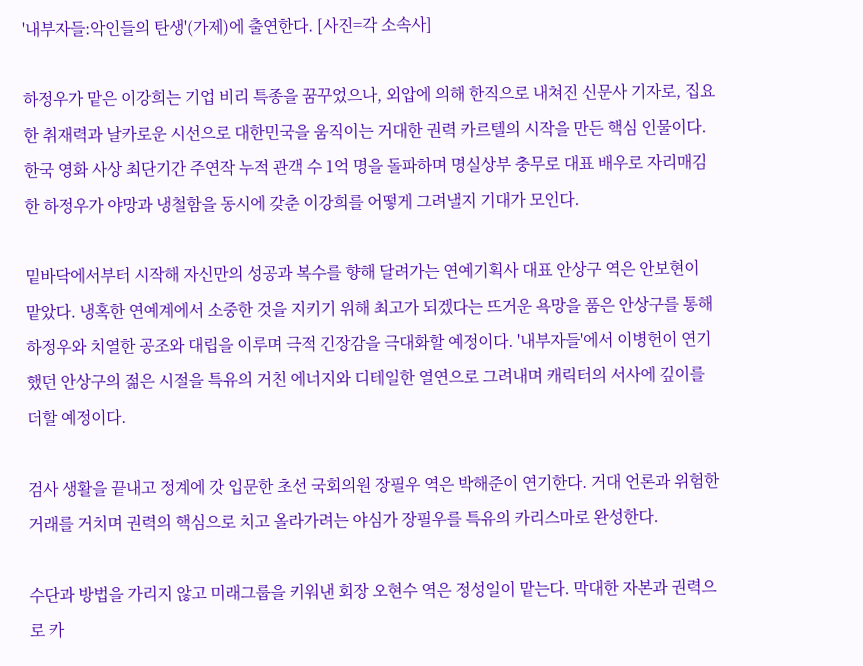'내부자들:악인들의 탄생'(가제)에 출연한다. [사진=각 소속사]

하정우가 맡은 이강희는 기업 비리 특종을 꿈꾸었으나, 외압에 의해 한직으로 내쳐진 신문사 기자로, 집요한 취재력과 날카로운 시선으로 대한민국을 움직이는 거대한 권력 카르텔의 시작을 만든 핵심 인물이다. 한국 영화 사상 최단기간 주연작 누적 관객 수 1억 명을 돌파하며 명실상부 충무로 대표 배우로 자리매김한 하정우가 야망과 냉철함을 동시에 갖춘 이강희를 어떻게 그려낼지 기대가 모인다.

밑바닥에서부터 시작해 자신만의 성공과 복수를 향해 달려가는 연예기획사 대표 안상구 역은 안보현이 맡았다. 냉혹한 연예계에서 소중한 것을 지키기 위해 최고가 되겠다는 뜨거운 욕망을 품은 안상구를 통해 하정우와 치열한 공조와 대립을 이루며 극적 긴장감을 극대화할 예정이다. '내부자들'에서 이병헌이 연기했던 안상구의 젊은 시절을 특유의 거친 에너지와 디테일한 열연으로 그려내며 캐릭터의 서사에 깊이를 더할 예정이다.

검사 생활을 끝내고 정계에 갓 입문한 초선 국회의원 장필우 역은 박해준이 연기한다. 거대 언론과 위험한 거래를 거치며 권력의 핵심으로 치고 올라가려는 야심가 장필우를 특유의 카리스마로 완성한다.

수단과 방법을 가리지 않고 미래그룹을 키워낸 회장 오현수 역은 정성일이 맡는다. 막대한 자본과 권력으로 카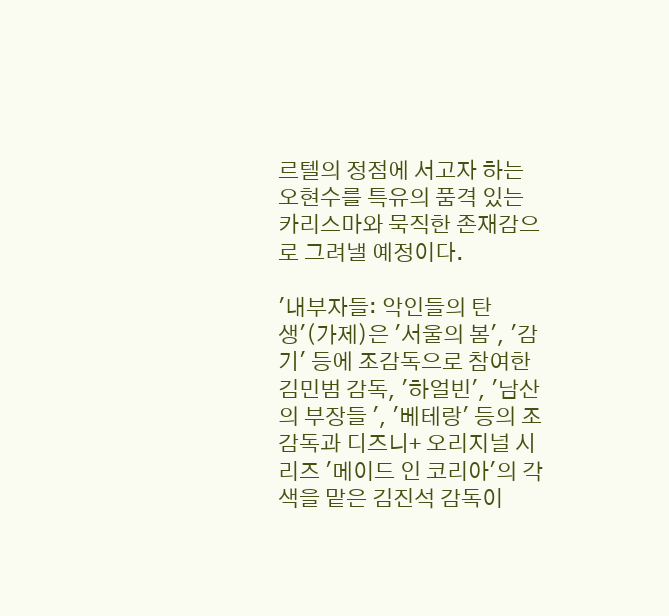르텔의 정점에 서고자 하는 오현수를 특유의 품격 있는 카리스마와 묵직한 존재감으로 그려낼 예정이다.

'내부자들: 악인들의 탄생'(가제)은 '서울의 봄', '감기' 등에 조감독으로 참여한 김민범 감독, '하얼빈', '남산의 부장들 ', '베테랑' 등의 조감독과 디즈니+ 오리지널 시리즈 '메이드 인 코리아'의 각색을 맡은 김진석 감독이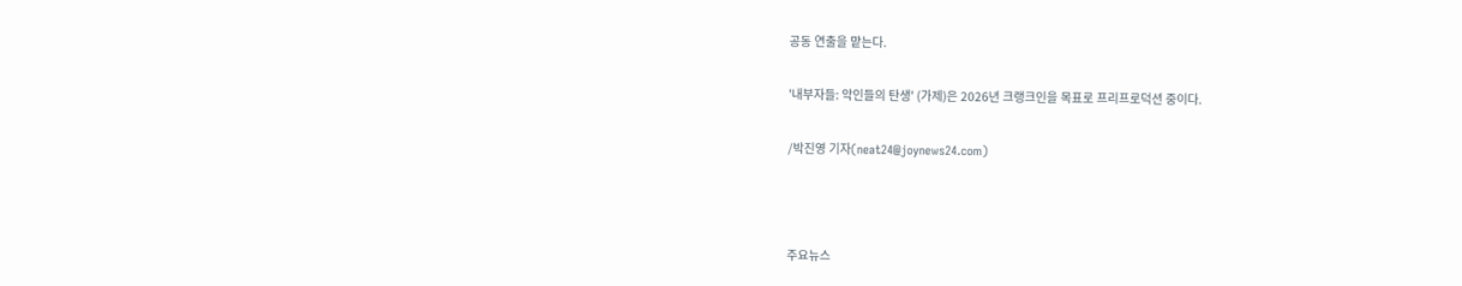공동 연출을 맡는다.

'내부자들: 악인들의 탄생' (가제)은 2026년 크랭크인을 목표로 프리프로덕션 중이다.

/박진영 기자(neat24@joynews24.com)



주요뉴스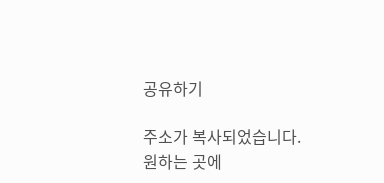공유하기

주소가 복사되었습니다.
원하는 곳에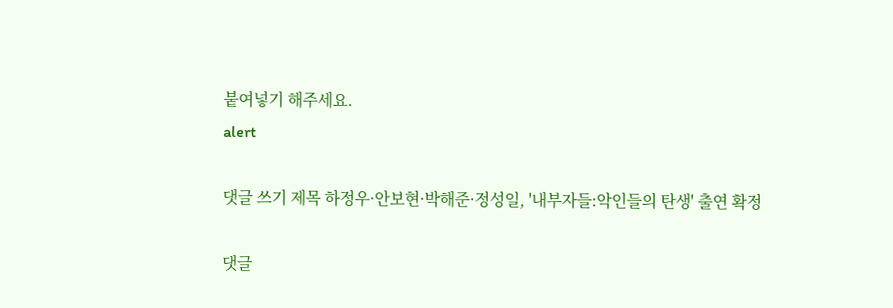붙여넣기 해주세요.
alert

댓글 쓰기 제목 하정우·안보현·박해준·정성일, '내부자들:악인들의 탄생' 출연 확정

댓글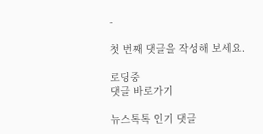-

첫 번째 댓글을 작성해 보세요.

로딩중
댓글 바로가기

뉴스톡톡 인기 댓글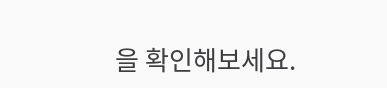을 확인해보세요.